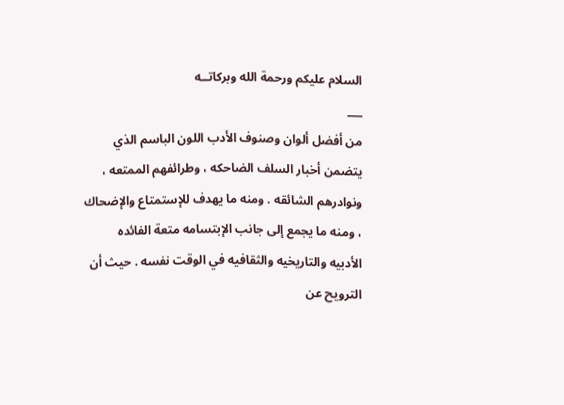السلام عليكم ورحمة الله وبركاتــه
___
من أفضل ألوان وصنوف الأدب اللون الباسم الذي يتضمن أخبار السلف الضاحكه ، وطرائفهم الممتعه ، ونوادرهم الشائقه . ومنه ما يهدف للإستمتاع والإضحاك ، ومنه ما يجمع إلى جانب الإبتسامه متعة الفائده الأدبيه والتاريخيه والثقافيه في الوقت نفسه . حيث أن الترويح عن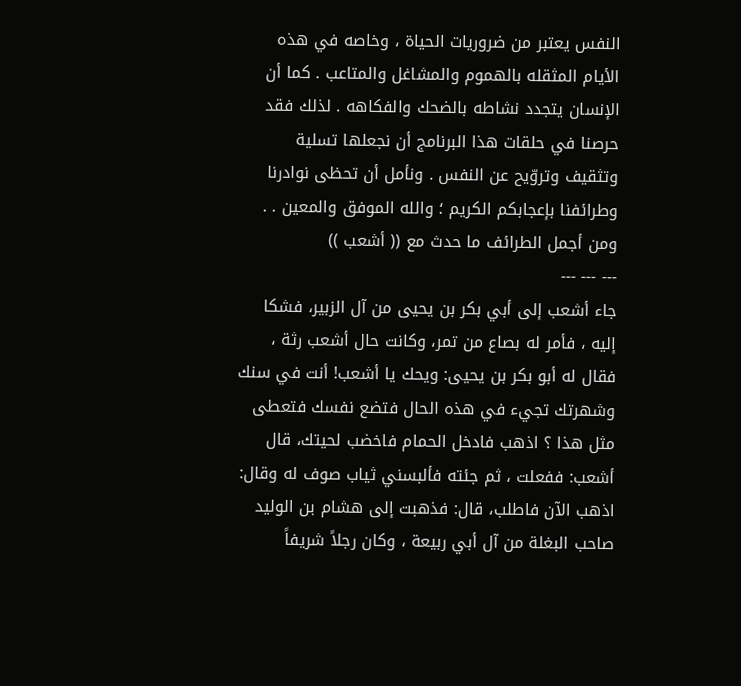النفس يعتبر من ضروريات الحياة ، وخاصه في هذه الأيام المثقله بالهموم والمشاغل والمتاعب . كما أن الإنسان يتجدد نشاطه بالضحك والفكاهه . لذلك فقد حرصنا في حلقات هذا البرنامج أن نجعلها تسلية وتثقيف وتروّيح عن النفس . ونأمل أن تحظى نوادرنا وطرائفنا بإعجابكم الكريم ؛ والله الموفق والمعين . .
ومن أجمل الطرائف ما حدث مع (( أشعب ))
--- --- ---
جاء أشعب إلى أبي بكر بن يحيى من آل الزبير، فشكا إليه ، فأمر له بصاع من تمر، وكانت حال أشعب رثة ، فقال له أبو بكر بن يحيى: ويحك يا أشعب! أنت في سنك وشهرتك تجيء في هذه الحال فتضع نفسك فتعطى مثل هذا ؟ اذهب فادخل الحمام فاخضب لحيتك، قال أشعب: ففعلت ، ثم جئته فألبسني ثياب صوف له وقال: اذهب الآن فاطلب، قال: فذهبت إلى هشام بن الوليد صاحب البغلة من آل أبي ربيعة ، وكان رجلاً شريفاً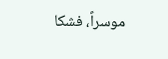موسراً، فشكا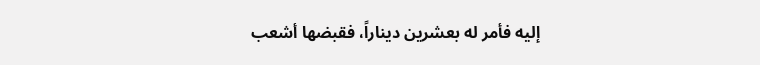إليه فأمر له بعشرين ديناراً، فقبضها أشعب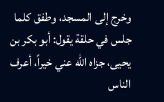وخرج إلى المسجد، وطفق كلما جلس في حلقة يقول: أبو بكر بن يحيى، جزاه الله عني خيراً، أعرف الناس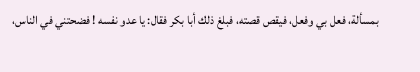بمسألة، فعل بي وفعل، فيقص قصته، فبلغ ذلك أبا بكر فقال: يا عدو نفسه ! فضحتني في الناس،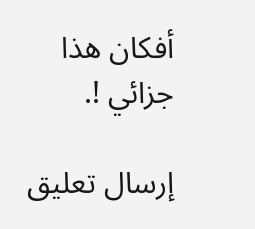أفكان هذا جزائي !.

إرسال تعليق